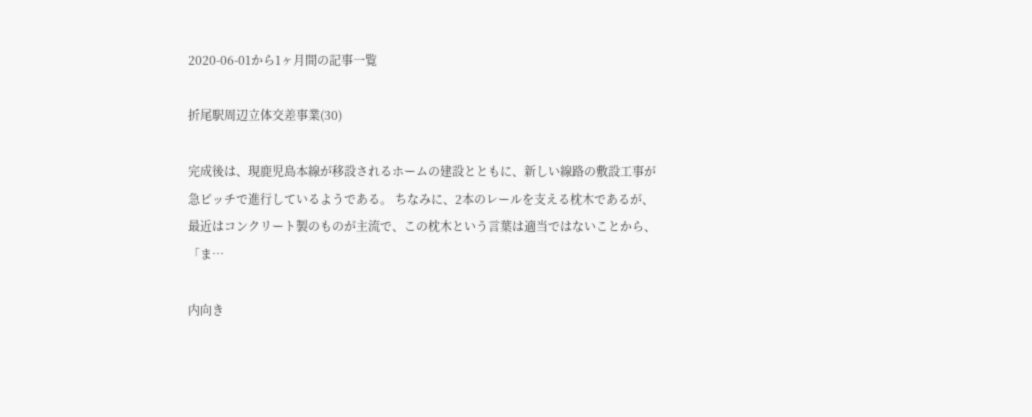2020-06-01から1ヶ月間の記事一覧

折尾駅周辺立体交差事業(30)

完成後は、現鹿児島本線が移設されるホームの建設とともに、新しい線路の敷設工事が急ピッチで進行しているようである。 ちなみに、2本のレールを支える枕木であるが、最近はコンクリート製のものが主流で、この枕木という言葉は適当ではないことから、「ま…

内向き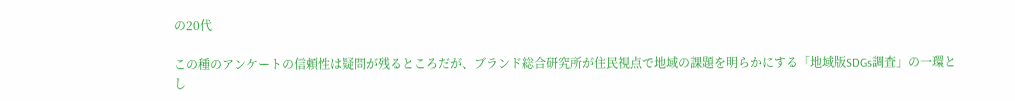の20代

この種のアンケートの信頼性は疑問が残るところだが、ブランド総合研究所が住民視点で地域の課題を明らかにする「地域版SDGs調査」の一環とし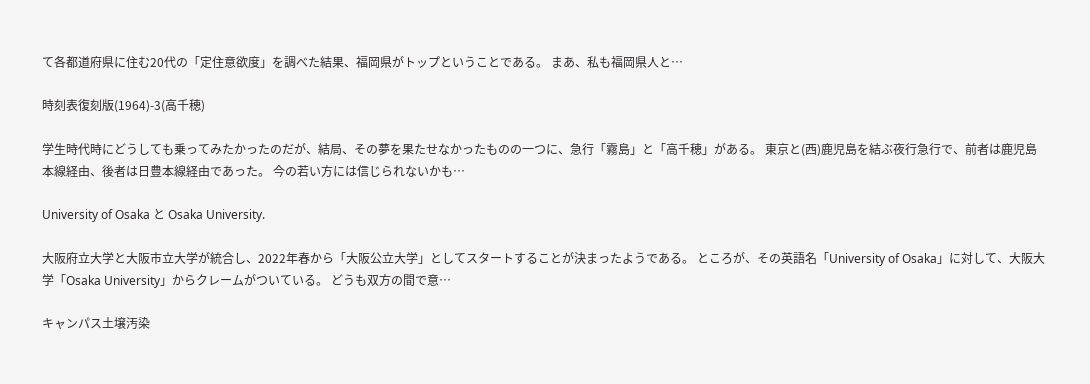て各都道府県に住む20代の「定住意欲度」を調べた結果、福岡県がトップということである。 まあ、私も福岡県人と…

時刻表復刻版(1964)-3(高千穂)

学生時代時にどうしても乗ってみたかったのだが、結局、その夢を果たせなかったものの一つに、急行「霧島」と「高千穂」がある。 東京と(西)鹿児島を結ぶ夜行急行で、前者は鹿児島本線経由、後者は日豊本線経由であった。 今の若い方には信じられないかも…

University of Osaka と Osaka University.

大阪府立大学と大阪市立大学が統合し、2022年春から「大阪公立大学」としてスタートすることが決まったようである。 ところが、その英語名「University of Osaka」に対して、大阪大学「Osaka University」からクレームがついている。 どうも双方の間で意…

キャンパス土壌汚染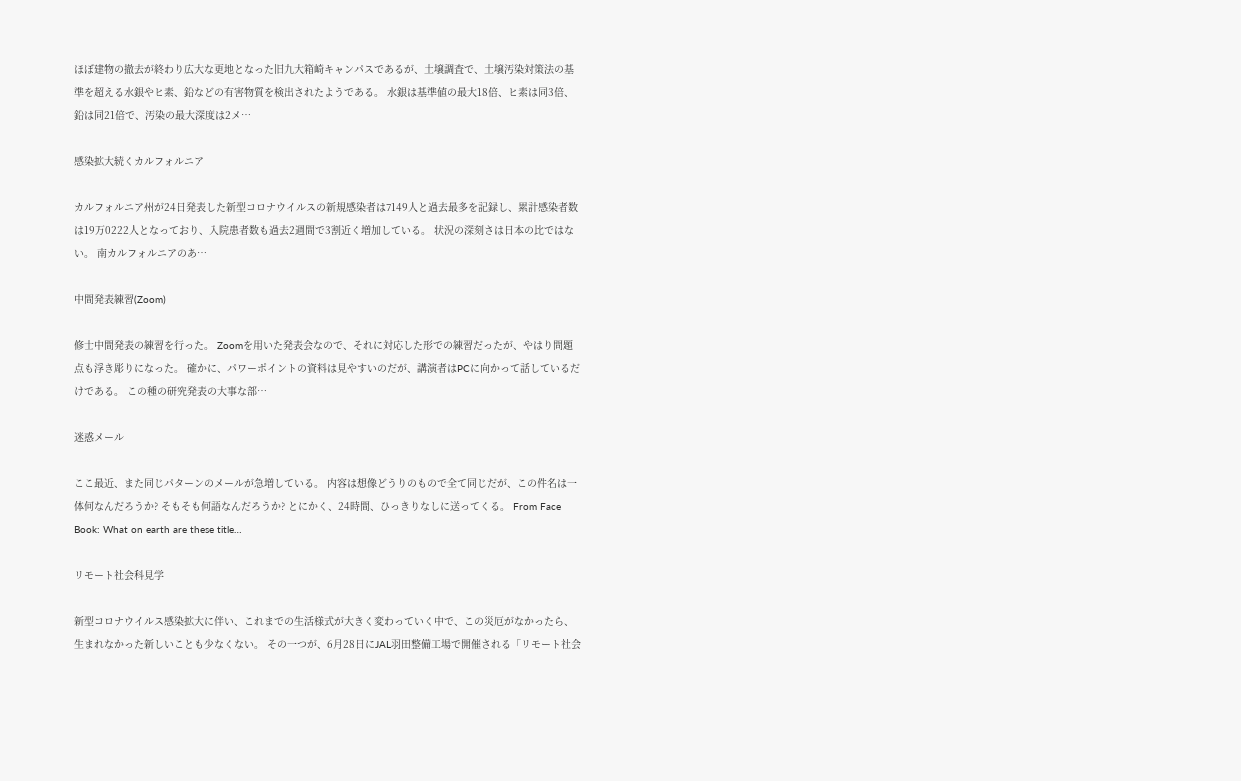ほぼ建物の撤去が終わり広大な更地となった旧九大箱崎キャンパスであるが、土壌調査で、土壌汚染対策法の基準を超える水銀やヒ素、鉛などの有害物質を検出されたようである。 水銀は基準値の最大18倍、ヒ素は同3倍、鉛は同21倍で、汚染の最大深度は2メ…

感染拡大続くカルフォルニア

カルフォルニア州が24日発表した新型コロナウイルスの新規感染者は7149人と過去最多を記録し、累計感染者数は19万0222人となっており、入院患者数も過去2週間で3割近く増加している。 状況の深刻さは日本の比ではない。 南カルフォルニアのあ…

中間発表練習(Zoom)

修士中間発表の練習を行った。 Zoomを用いた発表会なので、それに対応した形での練習だったが、やはり問題点も浮き彫りになった。 確かに、パワーポイントの資料は見やすいのだが、講演者はPCに向かって話しているだけである。 この種の研究発表の大事な部…

迷惑メール

ここ最近、また同じパターンのメールが急増している。 内容は想像どうりのもので全て同じだが、この件名は一体何なんだろうか? そもそも何語なんだろうか? とにかく、24時間、ひっきりなしに送ってくる。 From Face Book: What on earth are these title…

リモート社会科見学

新型コロナウイルス感染拡大に伴い、これまでの生活様式が大きく変わっていく中で、この災厄がなかったら、生まれなかった新しいことも少なくない。 その一つが、6月28日にJAL羽田整備工場で開催される「リモート社会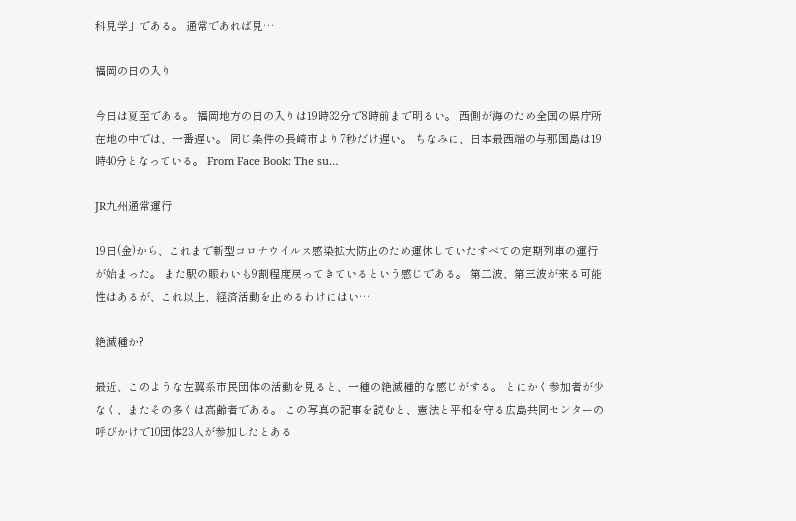科見学」である。 通常であれば見…

福岡の日の入り

今日は夏至である。 福岡地方の日の入りは19時32分で8時前まで明るい。 西側が海のため全国の県庁所在地の中では、一番遅い。 同じ条件の長崎市より7秒だけ遅い。 ちなみに、日本最西端の与那国島は19時40分となっている。 From Face Book: The su…

JR九州通常運行

19日(金)から、これまで新型コロナウイルス感染拡大防止のため運休していたすべての定期列車の運行が始まった。 また駅の賑わいも9割程度戻ってきているという感じである。 第二波、第三波が来る可能性はあるが、これ以上、経済活動を止めるわけにはい…

絶滅種か?

最近、このような左翼系市民団体の活動を見ると、一種の絶滅種的な感じがする。 とにかく参加者が少なく、またその多くは高齢者である。 この写真の記事を読むと、憲法と平和を守る広島共同センターの呼びかけで10団体23人が参加したとある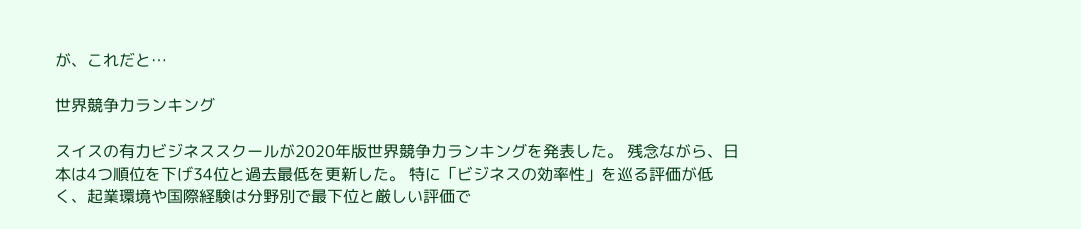が、これだと…

世界競争力ランキング

スイスの有力ビジネススクールが2020年版世界競争力ランキングを発表した。 残念ながら、日本は4つ順位を下げ34位と過去最低を更新した。 特に「ビジネスの効率性」を巡る評価が低く、起業環境や国際経験は分野別で最下位と厳しい評価で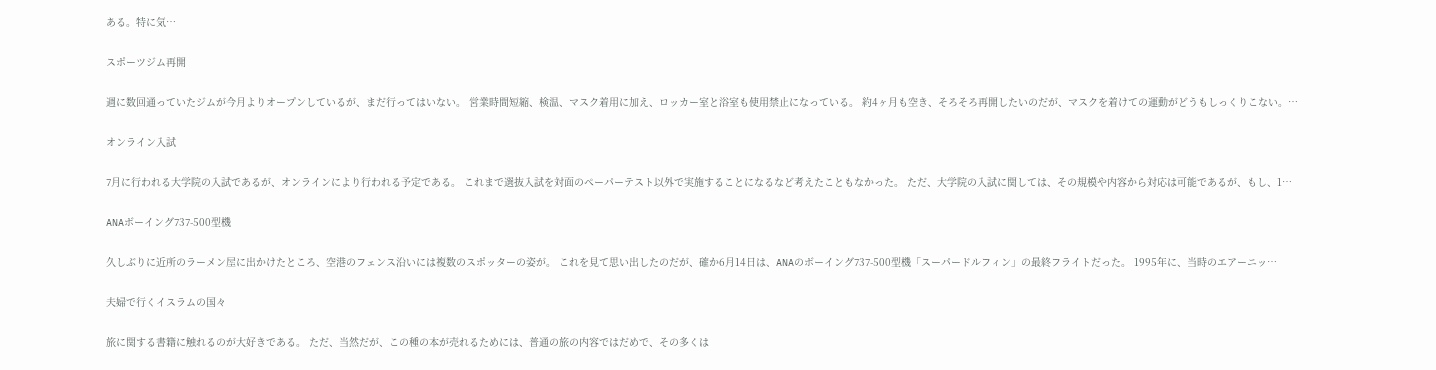ある。特に気…

スポーツジム再開

週に数回通っていたジムが今月よりオープンしているが、まだ行ってはいない。 営業時間短縮、検温、マスク着用に加え、ロッカー室と浴室も使用禁止になっている。 約4ヶ月も空き、そろそろ再開したいのだが、マスクを着けての運動がどうもしっくりこない。…

オンライン入試

7月に行われる大学院の入試であるが、オンラインにより行われる予定である。 これまで選抜入試を対面のペーパーテスト以外で実施することになるなど考えたこともなかった。 ただ、大学院の入試に関しては、その規模や内容から対応は可能であるが、もし、1…

ANAボーイング737-500型機

久しぶりに近所のラーメン屋に出かけたところ、空港のフェンス沿いには複数のスポッターの姿が。 これを見て思い出したのだが、確か6月14日は、ANAのボーイング737-500型機「スーパードルフィン」の最終フライトだった。 1995年に、当時のエアーニッ…

夫婦で行くイスラムの国々

旅に関する書籍に触れるのが大好きである。 ただ、当然だが、この種の本が売れるためには、普通の旅の内容ではだめで、その多くは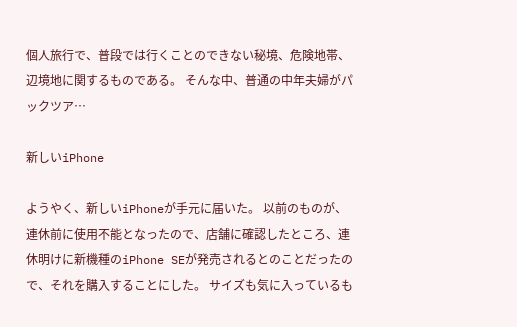個人旅行で、普段では行くことのできない秘境、危険地帯、辺境地に関するものである。 そんな中、普通の中年夫婦がパックツア…

新しいiPhone

ようやく、新しいiPhoneが手元に届いた。 以前のものが、連休前に使用不能となったので、店舗に確認したところ、連休明けに新機種のiPhone SEが発売されるとのことだったので、それを購入することにした。 サイズも気に入っているも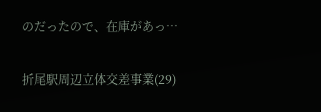のだったので、在庫があっ…

折尾駅周辺立体交差事業(29)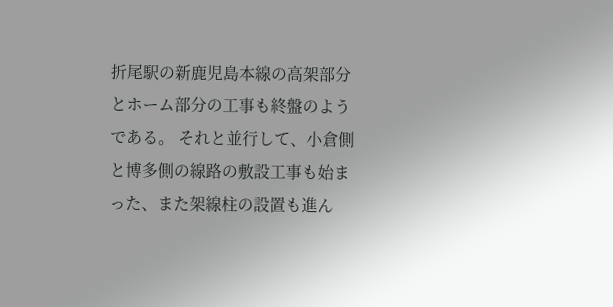折尾駅の新鹿児島本線の高架部分とホーム部分の工事も終盤のようである。 それと並行して、小倉側と博多側の線路の敷設工事も始まった、また架線柱の設置も進ん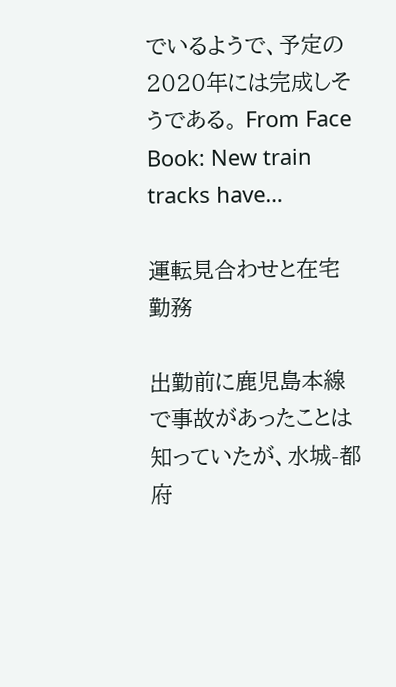でいるようで、予定の2020年には完成しそうである。 From Face Book: New train tracks have…

運転見合わせと在宅勤務

出勤前に鹿児島本線で事故があったことは知っていたが、水城-都府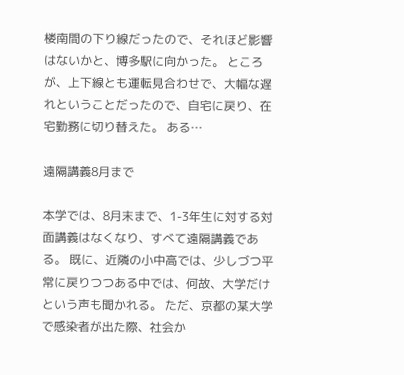楼南間の下り線だったので、それほど影響はないかと、博多駅に向かった。 ところが、上下線とも運転見合わせで、大幅な遅れということだったので、自宅に戻り、在宅勤務に切り替えた。 ある…

遠隔講義8月まで

本学では、8月末まで、1-3年生に対する対面講義はなくなり、すべて遠隔講義である。 既に、近隣の小中高では、少しづつ平常に戻りつつある中では、何故、大学だけという声も聞かれる。 ただ、京都の某大学で感染者が出た際、社会か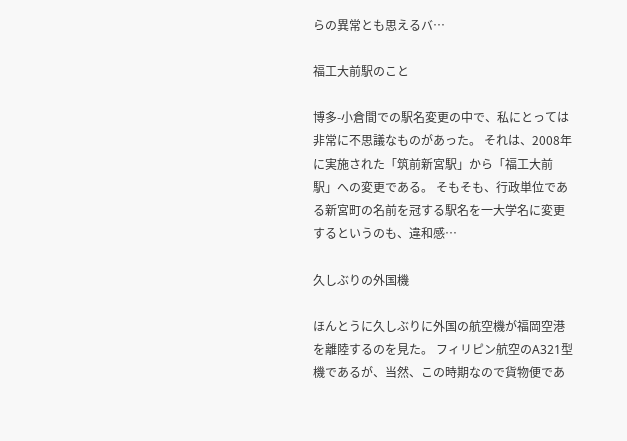らの異常とも思えるバ…

福工大前駅のこと

博多-小倉間での駅名変更の中で、私にとっては非常に不思議なものがあった。 それは、2008年に実施された「筑前新宮駅」から「福工大前駅」への変更である。 そもそも、行政単位である新宮町の名前を冠する駅名を一大学名に変更するというのも、違和感…

久しぶりの外国機

ほんとうに久しぶりに外国の航空機が福岡空港を離陸するのを見た。 フィリピン航空のA321型機であるが、当然、この時期なので貨物便であ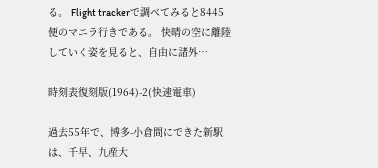る。 Flight trackerで調べてみると8445便のマニラ行きである。 快晴の空に離陸していく姿を見ると、自由に諸外…

時刻表復刻版(1964)-2(快速電車)

過去55年で、博多-小倉間にできた新駅は、千早、九産大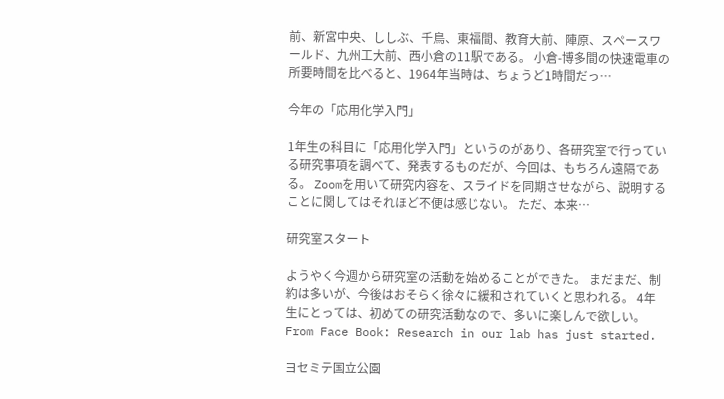前、新宮中央、ししぶ、千鳥、東福間、教育大前、陣原、スペースワールド、九州工大前、西小倉の11駅である。 小倉-博多間の快速電車の所要時間を比べると、1964年当時は、ちょうど1時間だっ…

今年の「応用化学入門」

1年生の科目に「応用化学入門」というのがあり、各研究室で行っている研究事項を調べて、発表するものだが、今回は、もちろん遠隔である。 Zoomを用いて研究内容を、スライドを同期させながら、説明することに関してはそれほど不便は感じない。 ただ、本来…

研究室スタート

ようやく今週から研究室の活動を始めることができた。 まだまだ、制約は多いが、今後はおそらく徐々に緩和されていくと思われる。 4年生にとっては、初めての研究活動なので、多いに楽しんで欲しい。 From Face Book: Research in our lab has just started.

ヨセミテ国立公園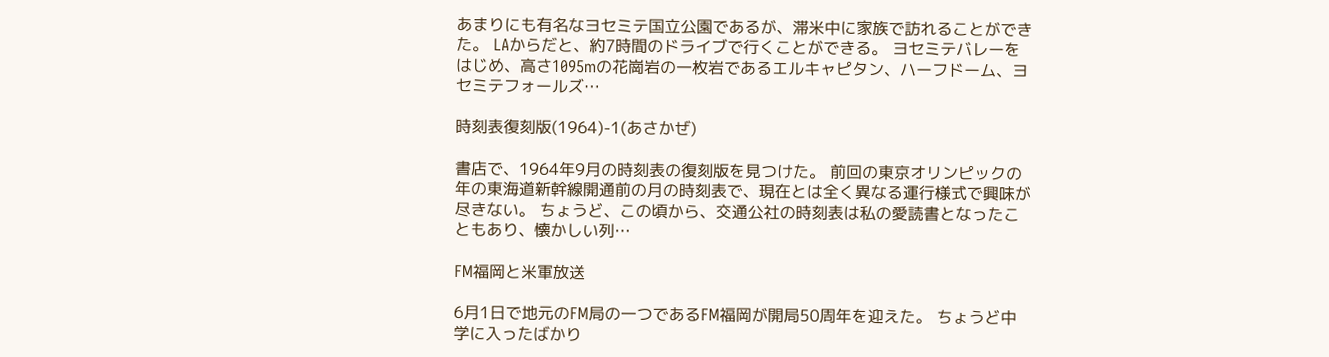あまりにも有名なヨセミテ国立公園であるが、滞米中に家族で訪れることができた。 LAからだと、約7時間のドライブで行くことができる。 ヨセミテバレーをはじめ、高さ1095mの花崗岩の一枚岩であるエルキャピタン、ハーフドーム、ヨセミテフォールズ…

時刻表復刻版(1964)-1(あさかぜ)

書店で、1964年9月の時刻表の復刻版を見つけた。 前回の東京オリンピックの年の東海道新幹線開通前の月の時刻表で、現在とは全く異なる運行様式で興味が尽きない。 ちょうど、この頃から、交通公社の時刻表は私の愛読書となったこともあり、懐かしい列…

FM福岡と米軍放送

6月1日で地元のFM局の一つであるFM福岡が開局50周年を迎えた。 ちょうど中学に入ったばかり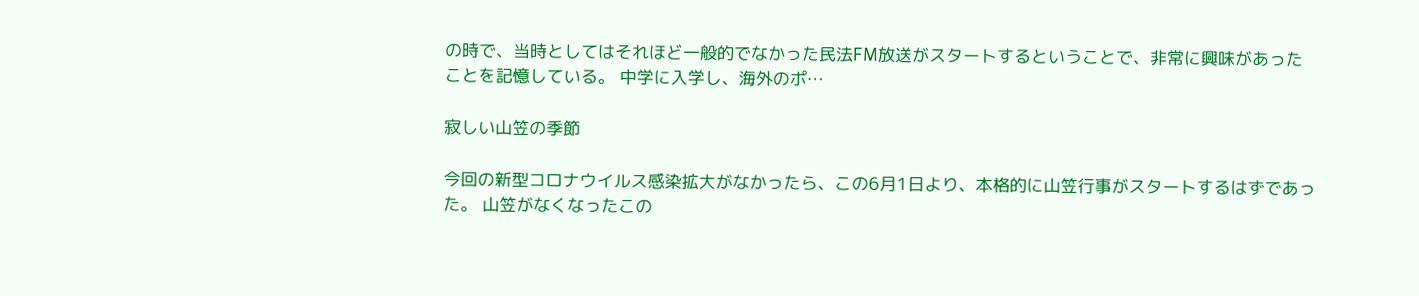の時で、当時としてはそれほど一般的でなかった民法FM放送がスタートするということで、非常に興味があったことを記憶している。 中学に入学し、海外のポ…

寂しい山笠の季節

今回の新型コロナウイルス感染拡大がなかったら、この6月1日より、本格的に山笠行事がスタートするはずであった。 山笠がなくなったこの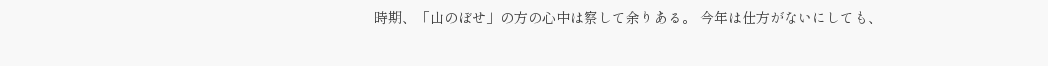時期、「山のぼせ」の方の心中は察して余りある。 今年は仕方がないにしても、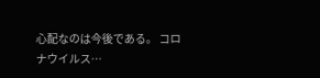心配なのは今後である。 コロナウイルス…